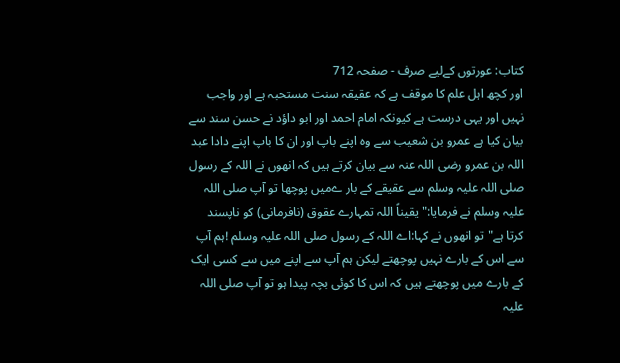کتاب: عورتوں كےلیے صرف - صفحہ 712
اور کچھ اہل علم کا موقف ہے کہ عقیقہ سنت مستحبہ ہے اور واجب نہیں اور یہی درست ہے کیونکہ امام احمد اور ابو داؤد نے حسن سند سے بیان کیا ہے عمرو بن شعیب سے وہ اپنے باپ اور ان کا باپ اپنے دادا عبد اللہ بن عمرو رضی اللہ عنہ سے بیان کرتے ہیں کہ انھوں نے اللہ کے رسول صلی اللہ علیہ وسلم سے عقیقے کے بار ےمیں پوچھا تو آپ صلی اللہ علیہ وسلم نے فرمایا:"یقیناً اللہ تمہارے عقوق (نافرمانی) کو ناپسند کرتا ہے"تو انھوں نے کہا:اے اللہ کے رسول صلی اللہ علیہ وسلم !ہم آپ سے اس کے بارے نہیں پوچھتے لیکن ہم آپ سے اپنے میں سے کسی ایک کے بارے میں پوچھتے ہیں کہ اس کا کوئی بچہ پیدا ہو تو آپ صلی اللہ علیہ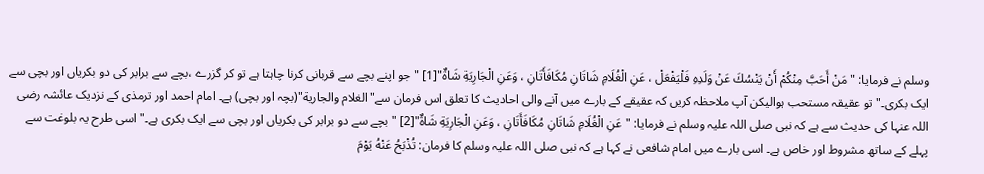وسلم نے فرمایا: "مَنْ أَحَبَّ مِنْكُمْ أَنْ يَنْسُكَ عَنْ وَلَدِهِ فَلْيَفْعَلْ ، عَنِ الْغُلَامِ شَاتَانِ مُكَافَأَتَانِ ، وَعَنِ الْجَارِيَةِ شَاةٌ"[1] "جو اپنے بچے سے قربانی کرنا چاہتا ہے تو کر گزرے ،بچے سے برابر کی دو بکریاں اور بچی سے ایک بکری۔" تو عقیقہ مستحب ہوالیکن آپ ملاحظہ کریں کہ عقیقے کے بارے میں آنے والی احادیث کا تعلق اس فرمان سے"الغلام والجارية"(بچہ اور بچی) ہے۔ امام احمد اور ترمذی کے نزدیک عائشہ رضی اللہ عنہا کی حدیث سے ہے کہ نبی صلی اللہ علیہ وسلم نے فرمایا: "عَنِ الْغُلَامِ شَاتَانِ مُكَافَأَتَانِ ، وَعَنِ الْجَارِيَةِ شَاةٌ"[2] "بچے سے دو برابر کی بکریاں اور بچی سے ایک بکری ہے۔" اسی طرح یہ بلوغت سے پہلے کے ساتھ مشروط اور خاص ہے۔ اسی بارے میں امام شافعی نے کہا ہے کہ نبی صلی اللہ علیہ وسلم کا فرمان: تُذْبَحُ عَنْهُ يَوْمَ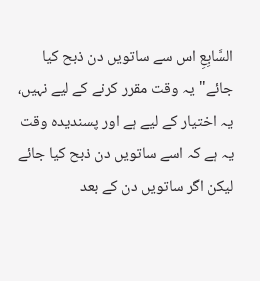السَّابِعِ اس سے ساتویں دن ذبح کیا جائے"یہ وقت مقرر کرنے کے لیے نہیں، یہ اختیار کے لیے ہے اور پسندیدہ وقت یہ ہے کہ اسے ساتویں دن ذبح کیا جائے لیکن اگر ساتویں دن کے بعد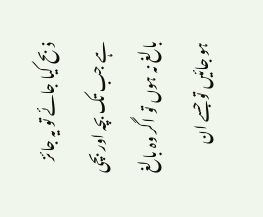ذبح کیا جائے تو یہ جائز ہے جب تک بچہ اور بچی بالغ نہ ہوں تو اگر وہ بالغ ہو جائیں تو جسے ان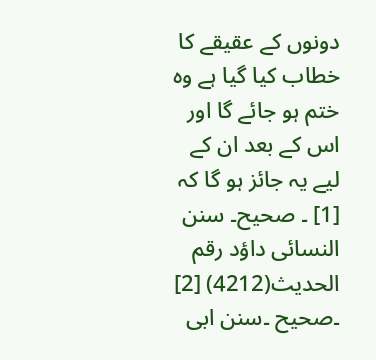دونوں کے عقیقے کا خطاب کیا گیا ہے وہ ختم ہو جائے گا اور اس کے بعد ان کے لیے یہ جائز ہو گا کہ
[1] ۔ صحیح۔ سنن النسائی داؤد رقم الحدیث(4212) [2] ۔صحیح ۔سنن ابی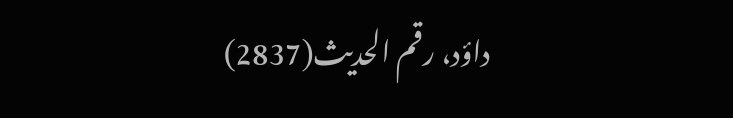داؤد، رقم الحدیث(2837)